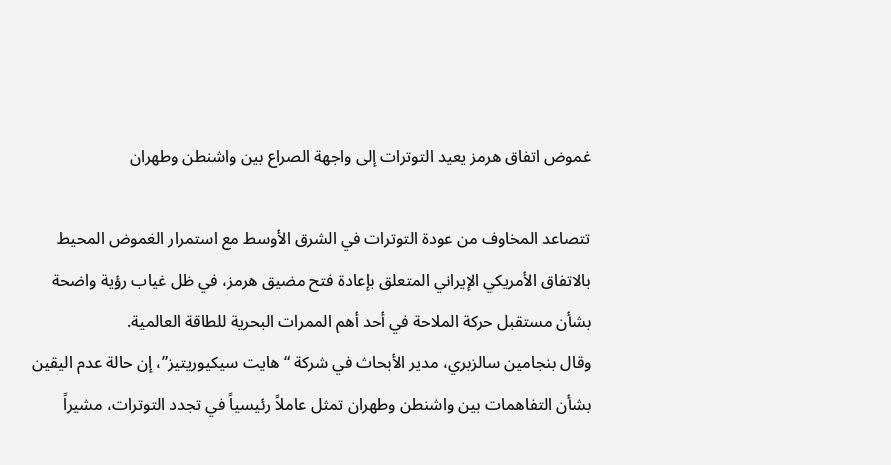غموض اتفاق هرمز يعيد التوترات إلى واجهة الصراع بين واشنطن وطهران

تتصاعد المخاوف من عودة التوترات في الشرق الأوسط مع استمرار الغموض المحيط بالاتفاق الأمريكي الإيراني المتعلق بإعادة فتح مضيق هرمز، في ظل غياب رؤية واضحة بشأن مستقبل حركة الملاحة في أحد أهم الممرات البحرية للطاقة العالمية.
وقال بنجامين سالزبري، مدير الأبحاث في شركة “هايت سيكيوريتيز”، إن حالة عدم اليقين بشأن التفاهمات بين واشنطن وطهران تمثل عاملاً رئيسياً في تجدد التوترات، مشيراً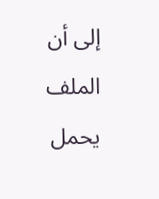إلى أن الملف يحمل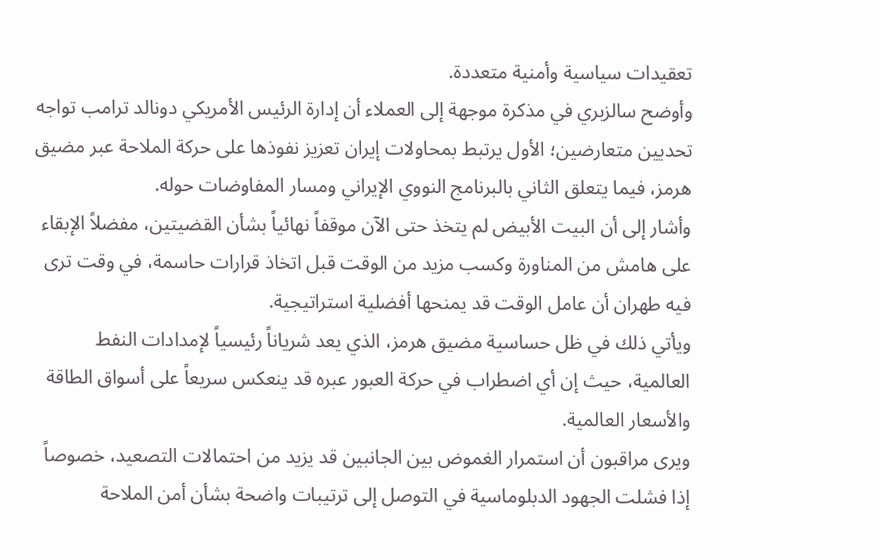تعقيدات سياسية وأمنية متعددة.
وأوضح سالزبري في مذكرة موجهة إلى العملاء أن إدارة الرئيس الأمريكي دونالد ترامب تواجه تحديين متعارضين؛ الأول يرتبط بمحاولات إيران تعزيز نفوذها على حركة الملاحة عبر مضيق هرمز، فيما يتعلق الثاني بالبرنامج النووي الإيراني ومسار المفاوضات حوله.
وأشار إلى أن البيت الأبيض لم يتخذ حتى الآن موقفاً نهائياً بشأن القضيتين، مفضلاً الإبقاء على هامش من المناورة وكسب مزيد من الوقت قبل اتخاذ قرارات حاسمة، في وقت ترى فيه طهران أن عامل الوقت قد يمنحها أفضلية استراتيجية.
ويأتي ذلك في ظل حساسية مضيق هرمز، الذي يعد شرياناً رئيسياً لإمدادات النفط العالمية، حيث إن أي اضطراب في حركة العبور عبره قد ينعكس سريعاً على أسواق الطاقة والأسعار العالمية.
ويرى مراقبون أن استمرار الغموض بين الجانبين قد يزيد من احتمالات التصعيد، خصوصاً إذا فشلت الجهود الدبلوماسية في التوصل إلى ترتيبات واضحة بشأن أمن الملاحة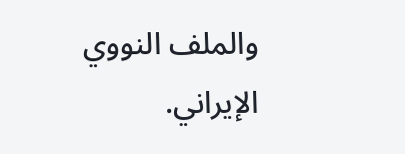والملف النووي الإيراني.